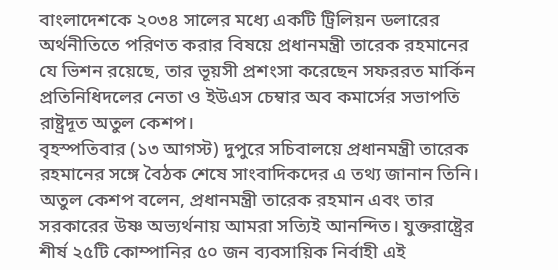বাংলাদেশকে ২০৩৪ সালের মধ্যে একটি ট্রিলিয়ন ডলারের অর্থনীতিতে পরিণত করার বিষয়ে প্রধানমন্ত্রী তারেক রহমানের যে ভিশন রয়েছে, তার ভূয়সী প্রশংসা করেছেন সফররত মার্কিন প্রতিনিধিদলের নেতা ও ইউএস চেম্বার অব কমার্সের সভাপতি রাষ্ট্রদূত অতুল কেশপ।
বৃহস্পতিবার (১৩ আগস্ট) দুপুরে সচিবালয়ে প্রধানমন্ত্রী তারেক রহমানের সঙ্গে বৈঠক শেষে সাংবাদিকদের এ তথ্য জানান তিনি।
অতুল কেশপ বলেন, প্রধানমন্ত্রী তারেক রহমান এবং তার সরকারের উষ্ণ অভ্যর্থনায় আমরা সত্যিই আনন্দিত। যুক্তরাষ্ট্রের শীর্ষ ২৫টি কোম্পানির ৫০ জন ব্যবসায়িক নির্বাহী এই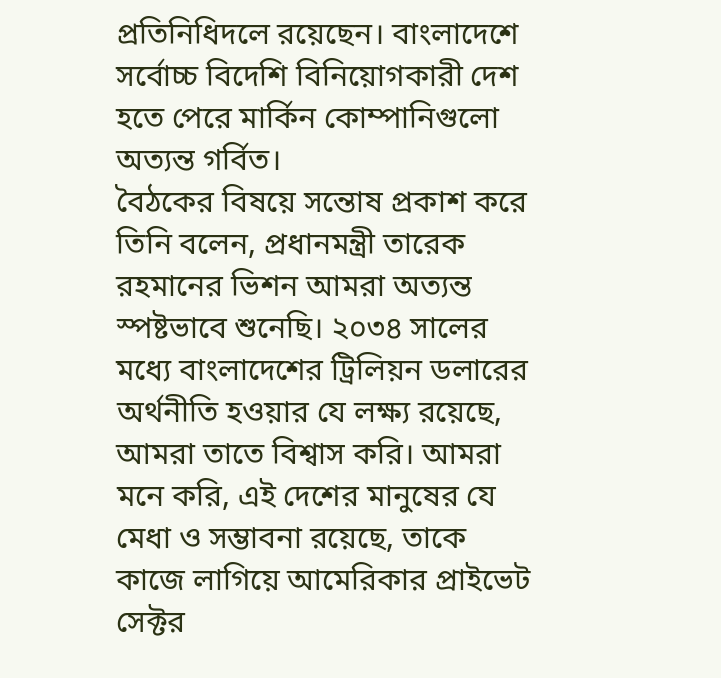প্রতিনিধিদলে রয়েছেন। বাংলাদেশে সর্বোচ্চ বিদেশি বিনিয়োগকারী দেশ হতে পেরে মার্কিন কোম্পানিগুলো অত্যন্ত গর্বিত।
বৈঠকের বিষয়ে সন্তোষ প্রকাশ করে তিনি বলেন, প্রধানমন্ত্রী তারেক রহমানের ভিশন আমরা অত্যন্ত স্পষ্টভাবে শুনেছি। ২০৩৪ সালের মধ্যে বাংলাদেশের ট্রিলিয়ন ডলারের অর্থনীতি হওয়ার যে লক্ষ্য রয়েছে, আমরা তাতে বিশ্বাস করি। আমরা মনে করি, এই দেশের মানুষের যে মেধা ও সম্ভাবনা রয়েছে, তাকে কাজে লাগিয়ে আমেরিকার প্রাইভেট সেক্টর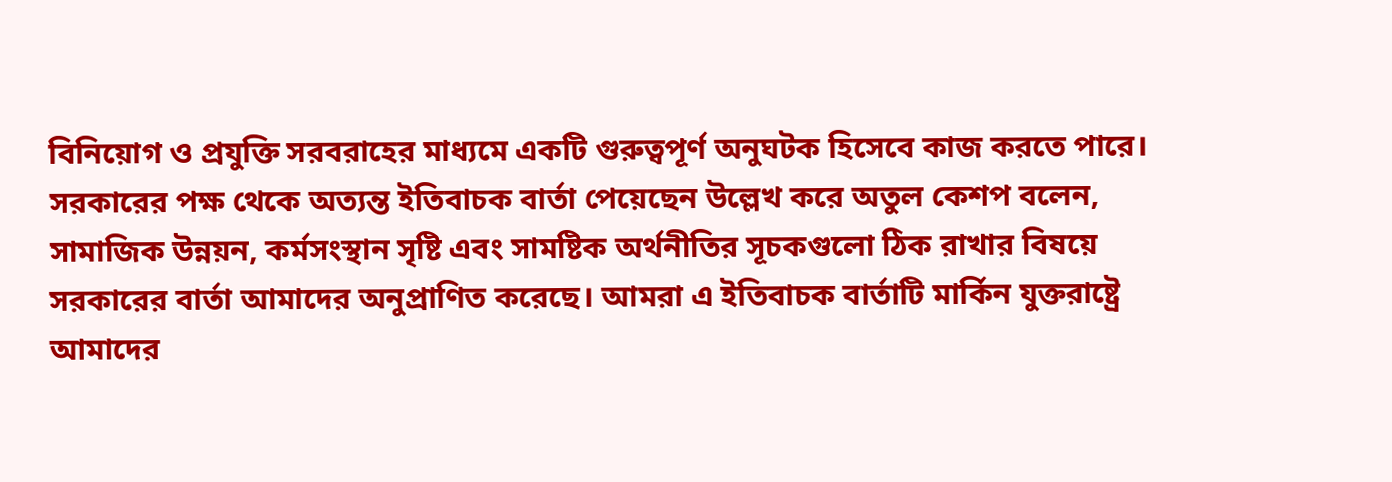বিনিয়োগ ও প্রযুক্তি সরবরাহের মাধ্যমে একটি গুরুত্বপূর্ণ অনুঘটক হিসেবে কাজ করতে পারে।
সরকারের পক্ষ থেকে অত্যন্ত ইতিবাচক বার্তা পেয়েছেন উল্লেখ করে অতুল কেশপ বলেন, সামাজিক উন্নয়ন, কর্মসংস্থান সৃষ্টি এবং সামষ্টিক অর্থনীতির সূচকগুলো ঠিক রাখার বিষয়ে সরকারের বার্তা আমাদের অনুপ্রাণিত করেছে। আমরা এ ইতিবাচক বার্তাটি মার্কিন যুক্তরাষ্ট্রে আমাদের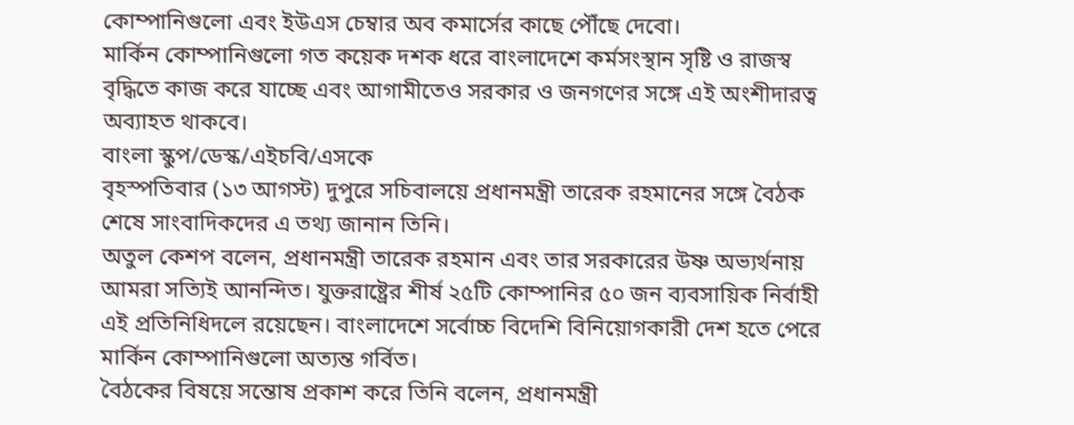কোম্পানিগুলো এবং ইউএস চেম্বার অব কমার্সের কাছে পৌঁছে দেবো।
মার্কিন কোম্পানিগুলো গত কয়েক দশক ধরে বাংলাদেশে কর্মসংস্থান সৃষ্টি ও রাজস্ব বৃদ্ধিতে কাজ করে যাচ্ছে এবং আগামীতেও সরকার ও জনগণের সঙ্গে এই অংশীদারত্ব অব্যাহত থাকবে।
বাংলা স্কুপ/ডেস্ক/এইচবি/এসকে
বৃহস্পতিবার (১৩ আগস্ট) দুপুরে সচিবালয়ে প্রধানমন্ত্রী তারেক রহমানের সঙ্গে বৈঠক শেষে সাংবাদিকদের এ তথ্য জানান তিনি।
অতুল কেশপ বলেন, প্রধানমন্ত্রী তারেক রহমান এবং তার সরকারের উষ্ণ অভ্যর্থনায় আমরা সত্যিই আনন্দিত। যুক্তরাষ্ট্রের শীর্ষ ২৫টি কোম্পানির ৫০ জন ব্যবসায়িক নির্বাহী এই প্রতিনিধিদলে রয়েছেন। বাংলাদেশে সর্বোচ্চ বিদেশি বিনিয়োগকারী দেশ হতে পেরে মার্কিন কোম্পানিগুলো অত্যন্ত গর্বিত।
বৈঠকের বিষয়ে সন্তোষ প্রকাশ করে তিনি বলেন, প্রধানমন্ত্রী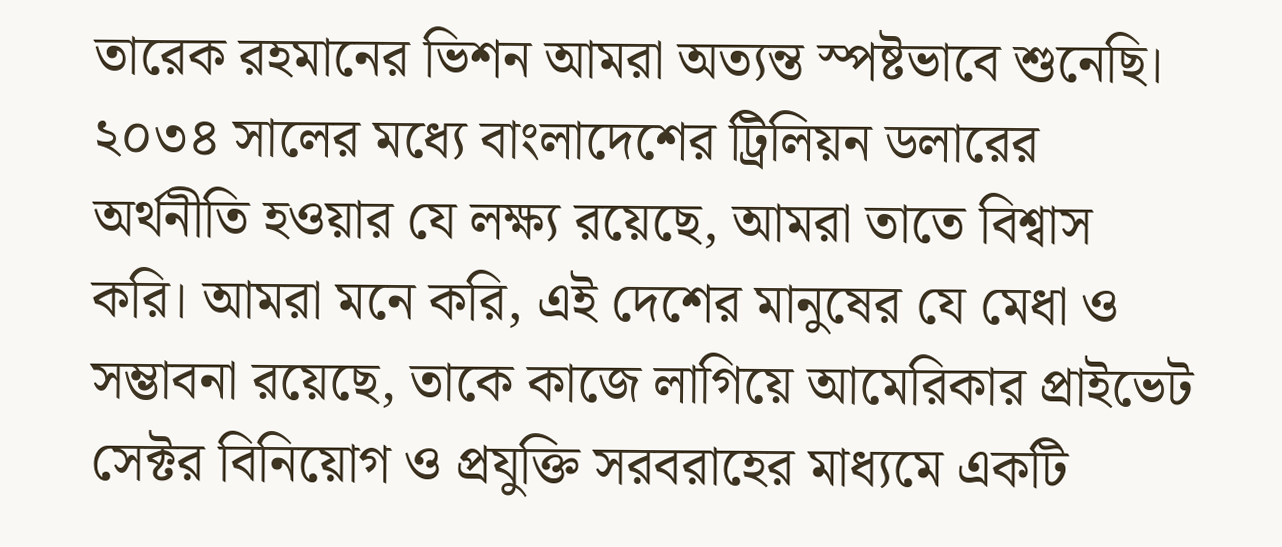তারেক রহমানের ভিশন আমরা অত্যন্ত স্পষ্টভাবে শুনেছি। ২০৩৪ সালের মধ্যে বাংলাদেশের ট্রিলিয়ন ডলারের অর্থনীতি হওয়ার যে লক্ষ্য রয়েছে, আমরা তাতে বিশ্বাস করি। আমরা মনে করি, এই দেশের মানুষের যে মেধা ও সম্ভাবনা রয়েছে, তাকে কাজে লাগিয়ে আমেরিকার প্রাইভেট সেক্টর বিনিয়োগ ও প্রযুক্তি সরবরাহের মাধ্যমে একটি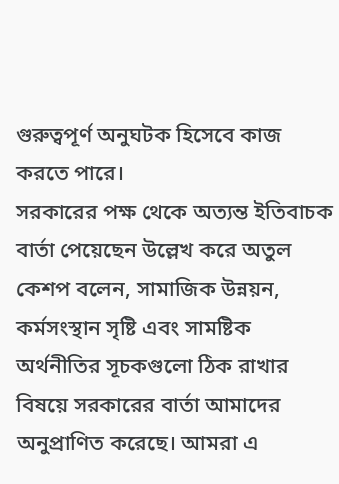গুরুত্বপূর্ণ অনুঘটক হিসেবে কাজ করতে পারে।
সরকারের পক্ষ থেকে অত্যন্ত ইতিবাচক বার্তা পেয়েছেন উল্লেখ করে অতুল কেশপ বলেন, সামাজিক উন্নয়ন, কর্মসংস্থান সৃষ্টি এবং সামষ্টিক অর্থনীতির সূচকগুলো ঠিক রাখার বিষয়ে সরকারের বার্তা আমাদের অনুপ্রাণিত করেছে। আমরা এ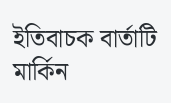ইতিবাচক বার্তাটি মার্কিন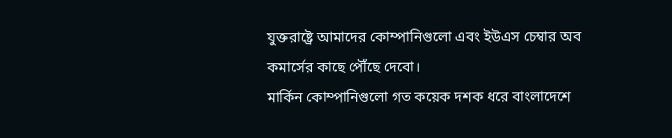যুক্তরাষ্ট্রে আমাদের কোম্পানিগুলো এবং ইউএস চেম্বার অব কমার্সের কাছে পৌঁছে দেবো।
মার্কিন কোম্পানিগুলো গত কয়েক দশক ধরে বাংলাদেশে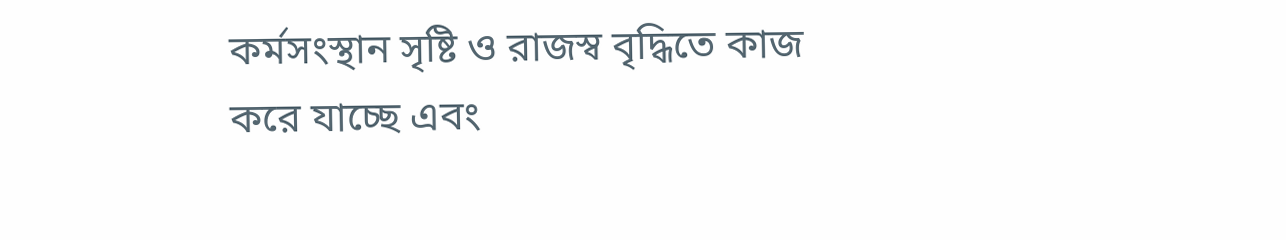কর্মসংস্থান সৃষ্টি ও রাজস্ব বৃদ্ধিতে কাজ করে যাচ্ছে এবং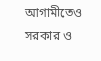আগামীতেও সরকার ও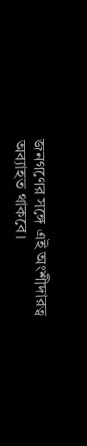জনগণের সঙ্গে এই অংশীদারত্ব অব্যাহত থাকবে।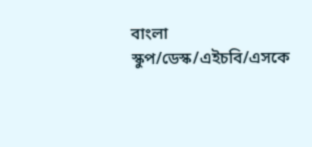বাংলা স্কুপ/ডেস্ক/এইচবি/এসকে